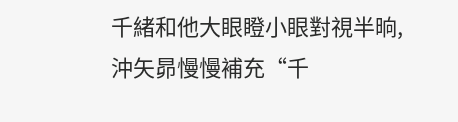千緒和他大眼瞪小眼對視半晌,沖矢昴慢慢補充“千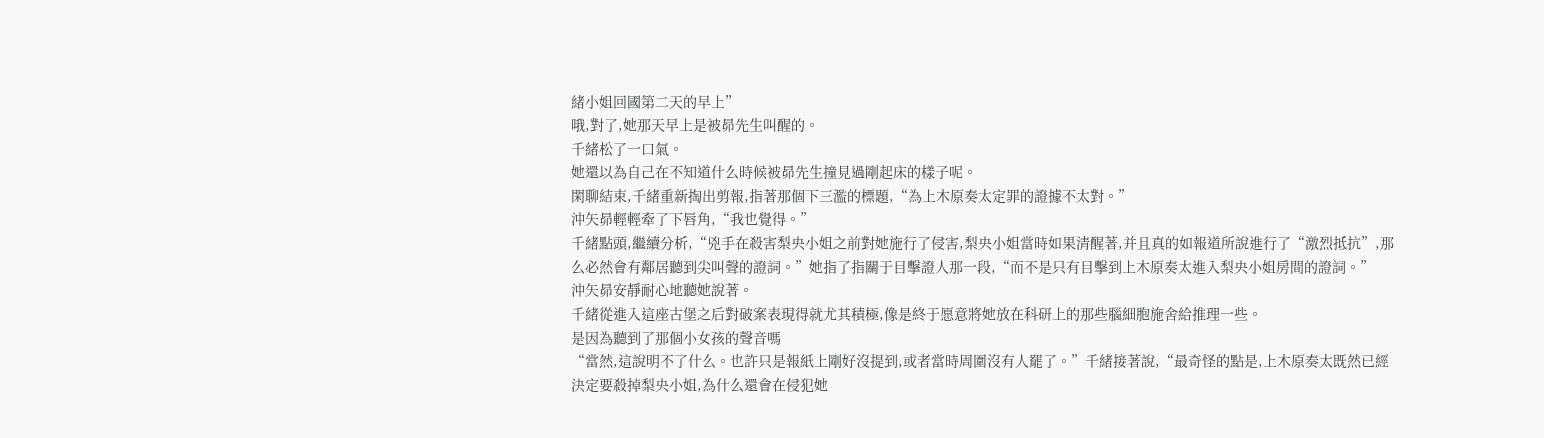緒小姐回國第二天的早上”
哦,對了,她那天早上是被昴先生叫醒的。
千緒松了一口氣。
她還以為自己在不知道什么時候被昴先生撞見過剛起床的樣子呢。
閑聊結束,千緒重新掏出剪報,指著那個下三濫的標題,“為上木原奏太定罪的證據不太對。”
沖矢昴輕輕牽了下唇角,“我也覺得。”
千緒點頭,繼續分析,“兇手在殺害梨央小姐之前對她施行了侵害,梨央小姐當時如果清醒著,并且真的如報道所說進行了“激烈抵抗”,那么必然會有鄰居聽到尖叫聲的證詞。”她指了指關于目擊證人那一段,“而不是只有目擊到上木原奏太進入梨央小姐房間的證詞。”
沖矢昴安靜耐心地聽她說著。
千緒從進入這座古堡之后對破案表現得就尤其積極,像是終于愿意將她放在科研上的那些腦細胞施舍給推理一些。
是因為聽到了那個小女孩的聲音嗎
“當然,這說明不了什么。也許只是報紙上剛好沒提到,或者當時周圍沒有人罷了。”千緒接著說,“最奇怪的點是,上木原奏太既然已經決定要殺掉梨央小姐,為什么還會在侵犯她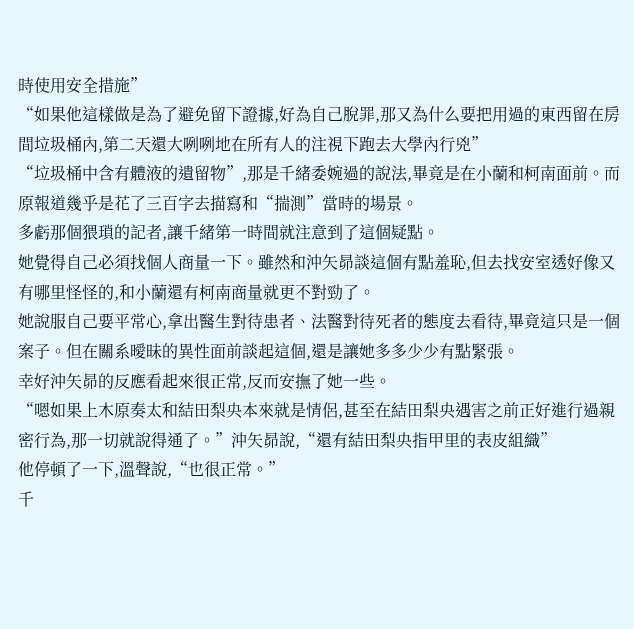時使用安全措施”
“如果他這樣做是為了避免留下證據,好為自己脫罪,那又為什么要把用過的東西留在房間垃圾桶內,第二天還大咧咧地在所有人的注視下跑去大學內行兇”
“垃圾桶中含有體液的遺留物”,那是千緒委婉過的說法,畢竟是在小蘭和柯南面前。而原報道幾乎是花了三百字去描寫和“揣測”當時的場景。
多虧那個猥瑣的記者,讓千緒第一時間就注意到了這個疑點。
她覺得自己必須找個人商量一下。雖然和沖矢昴談這個有點羞恥,但去找安室透好像又有哪里怪怪的,和小蘭還有柯南商量就更不對勁了。
她說服自己要平常心,拿出醫生對待患者、法醫對待死者的態度去看待,畢竟這只是一個案子。但在關系曖昧的異性面前談起這個,還是讓她多多少少有點緊張。
幸好沖矢昴的反應看起來很正常,反而安撫了她一些。
“嗯如果上木原奏太和結田梨央本來就是情侶,甚至在結田梨央遇害之前正好進行過親密行為,那一切就說得通了。”沖矢昴說,“還有結田梨央指甲里的表皮組織”
他停頓了一下,溫聲說,“也很正常。”
千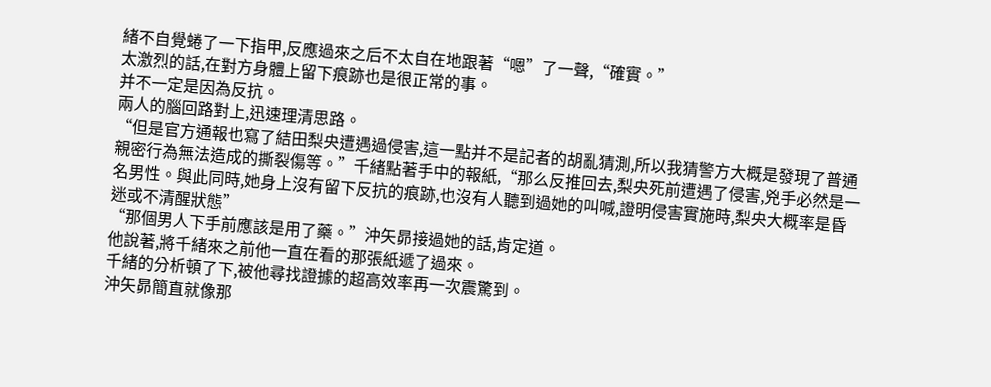緒不自覺蜷了一下指甲,反應過來之后不太自在地跟著“嗯”了一聲,“確實。”
太激烈的話,在對方身體上留下痕跡也是很正常的事。
并不一定是因為反抗。
兩人的腦回路對上,迅速理清思路。
“但是官方通報也寫了結田梨央遭遇過侵害,這一點并不是記者的胡亂猜測,所以我猜警方大概是發現了普通親密行為無法造成的撕裂傷等。”千緒點著手中的報紙,“那么反推回去,梨央死前遭遇了侵害,兇手必然是一名男性。與此同時,她身上沒有留下反抗的痕跡,也沒有人聽到過她的叫喊,證明侵害實施時,梨央大概率是昏迷或不清醒狀態”
“那個男人下手前應該是用了藥。”沖矢昴接過她的話,肯定道。
他說著,將千緒來之前他一直在看的那張紙遞了過來。
千緒的分析頓了下,被他尋找證據的超高效率再一次震驚到。
沖矢昴簡直就像那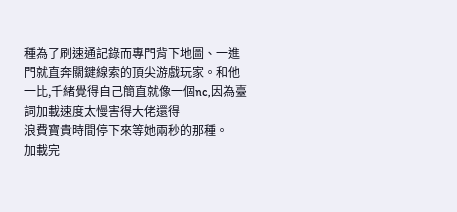種為了刷速通記錄而專門背下地圖、一進門就直奔關鍵線索的頂尖游戲玩家。和他一比,千緒覺得自己簡直就像一個nc,因為臺詞加載速度太慢害得大佬還得
浪費寶貴時間停下來等她兩秒的那種。
加載完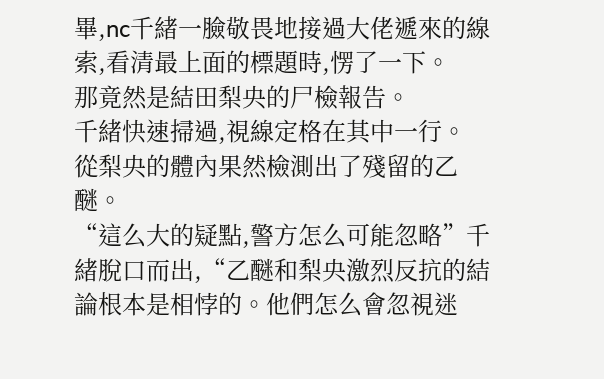畢,nc千緒一臉敬畏地接過大佬遞來的線索,看清最上面的標題時,愣了一下。
那竟然是結田梨央的尸檢報告。
千緒快速掃過,視線定格在其中一行。
從梨央的體內果然檢測出了殘留的乙醚。
“這么大的疑點,警方怎么可能忽略”千緒脫口而出,“乙醚和梨央激烈反抗的結論根本是相悖的。他們怎么會忽視迷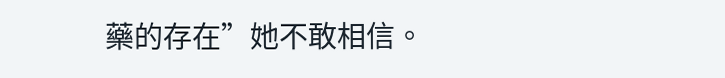藥的存在”她不敢相信。